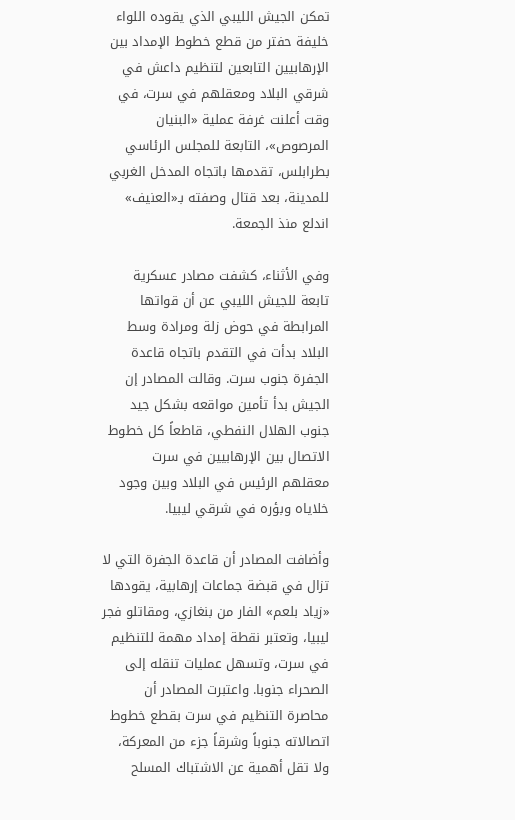تمكن الجيش الليبي الذي يقوده اللواء خليفة حفتر من قطع خطوط الإمداد بين الإرهابيين التابعين لتنظيم داعش في شرقي البلاد ومعقلهم في سرت، في وقت أعلنت غرفة عملية «البنيان المرصوص»، التابعة للمجلس الرئاسي بطرابلس، تقدمها باتجاه المدخل الغربي للمدينة، بعد قتال وصفته بـ«العنيف» اندلع منذ الجمعة.

وفي الأثناء، كشفت مصادر عسكرية تابعة للجيش الليبي عن أن قواتها المرابطة في حوض زلة ومرادة وسط البلاد بدأت في التقدم باتجاه قاعدة الجفرة جنوب سرت. وقالت المصادر إن الجيش بدأ تأمين مواقعه بشكل جيد جنوب الهلال النفطي، قاطعاً كل خطوط الاتصال بين الإرهابيين في سرت معقلهم الرئيس في البلاد وبين وجود خلاياه وبؤره في شرقي ليبيا.

وأضافت المصادر أن قاعدة الجفرة التي لا تزال في قبضة جماعات إرهابية، يقودها «زياد بلعم» الفار من بنغازي، ومقاتلو فجر ليبيا، وتعتبر نقطة إمداد مهمة للتنظيم في سرت، وتسهل عمليات تنقله إلى الصحراء جنوبا. واعتبرت المصادر أن محاصرة التنظيم في سرت بقطع خطوط اتصالاته جنوباً وشرقاً جزء من المعركة، ولا تقل أهمية عن الاشتباك المسلح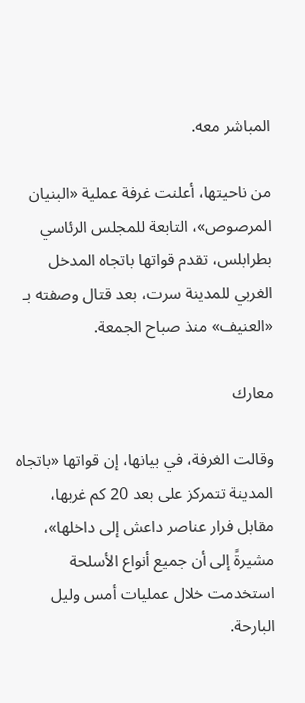المباشر معه.

من ناحيتها، أعلنت غرفة عملية «البنيان المرصوص»، التابعة للمجلس الرئاسي بطرابلس، تقدم قواتها باتجاه المدخل الغربي للمدينة سرت، بعد قتال وصفته بـ «العنيف» منذ صباح الجمعة.

معارك

وقالت الغرفة، في بيانها، إن قواتها «باتجاه المدينة تتمركز على بعد 20 كم غربها، مقابل فرار عناصر داعش إلى داخلها»، مشيرةً إلى أن جميع أنواع الأسلحة استخدمت خلال عمليات أمس وليل البارحة.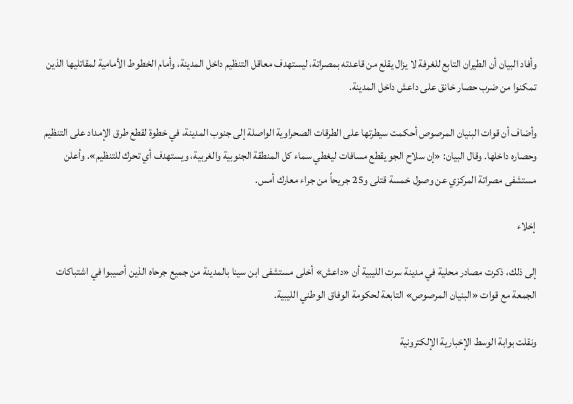وأفاد البيان أن الطيران التابع للغرفة لا يزال يقلع من قاعدته بمصراتة، ليستهدف معاقل التنظيم داخل المدينة، وأمام الخطوط الأمامية لمقاتليها الذين تمكنوا من ضرب حصار خانق على داعش داخل المدينة.

وأضاف أن قوات البنيان المرصوص أحكمت سيطرتها على الطرقات الصحراوية الواصلة إلى جنوب المدينة، في خطوة لقطع طرق الإمداد على التنظيم وحصاره داخلها. وقال البيان: «إن سلاح الجو يقطع مسافات ليغطي سماء كل المنطقة الجنوبية والغربية، ويستهدف أي تحرك للتنظيم». وأعلن مستشفى مصراتة المركزي عن وصول خمسة قتلى و25 جريحاً من جراء معارك أمس.

إخلاء

إلى ذلك، ذكرت مصادر محلية في مدينة سرت الليبية أن «داعش» أخلى مستشفى ابن سينا بالمدينة من جميع جرحاه الذين أصيبوا في اشتباكات الجمعة مع قوات «البنيان المرصوص» التابعة لحكومة الوفاق الوطني الليبية.

ونقلت بوابة الوسط الإخبارية الإلكترونية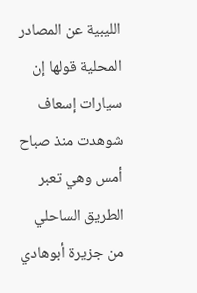الليبية عن المصادر المحلية قولها إن سيارات إسعاف شوهدت منذ صباح أمس وهي تعبر الطريق الساحلي من جزيرة أبوهادي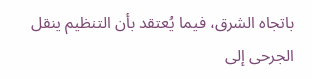باتجاه الشرق، فيما يُعتقد بأن التنظيم ينقل الجرحى إلى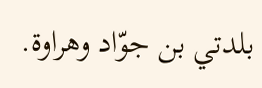بلدتي بن جوّاد وهراوة.